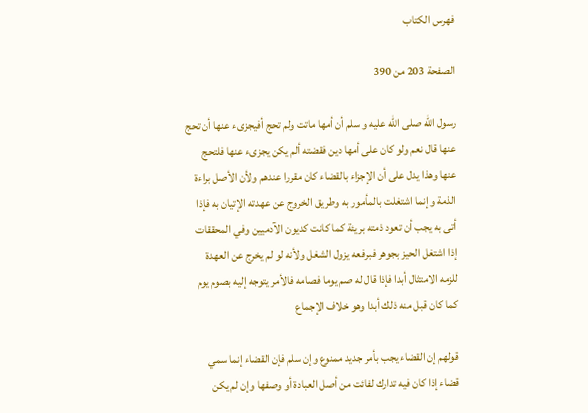فهرس الكتاب

الصفحة 203 من 390

رسول الله صلى الله عليه و سلم أن أمها ماتت ولم تحج أفيجزىء عنها أن تحج عنها قال نعم ولو كان على أمها دين فقضته ألم يكن يجزىء عنها فلتحج عنها وهذا يدل على أن الإجزاء بالقضاء كان مقررا عندهم ولأن الأصل براءة الذمة وإنما اشتغلت بالمأمور به وطريق الخروج عن عهدته الإتيان به فإذا أتى به يجب أن تعود ذمته بريئة كما كانت كديون الآدميين وفي المحققات إذا اشتغل الحيز بجوهر فبرفعه يزول الشغل ولأنه لو لم يخرج عن العهدة للزمه الامتثال أبدا فإذا قال له صم يوما فصامه فالأمر يتوجه إليه بصوم يوم كما كان قبل منه ذلك أبدا وهو خلاف الإجماع

قولهم إن القضاء يجب بأمر جديد ممنوع وإن سلم فإن القضاء إنما سمي قضاء إذا كان فيه تدارك لفائت من أصل العبادة أو وصفها وإن لم يكن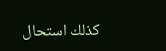كذلك استحال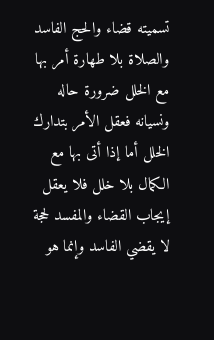تسميته قضاء والحج الفاسد والصلاة بلا طهارة أمر بها مع الخلل ضرورة حاله ونسيانه فعقل الأمر بتدارك الخلل أما إذا أتى بها مع الكمال بلا خلل فلا يعقل إيجاب القضاء والمفسد لحجة لا يقضي الفاسد وإنما هو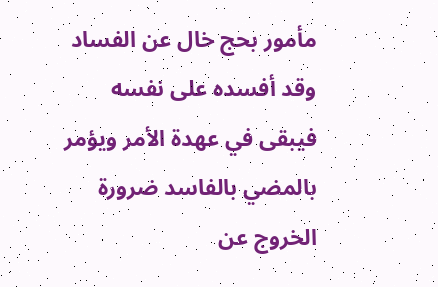مأمور بحج خال عن الفساد وقد أفسده على نفسه فيبقى في عهدة الأمر ويؤمر بالمضي بالفاسد ضرورة الخروج عن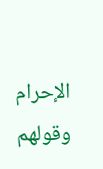الإحرام وقولهم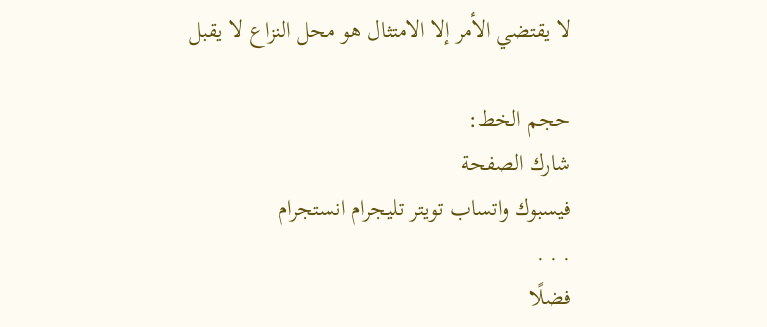لا يقتضي الأمر إلا الامتثال هو محل النزاع لا يقبل

حجم الخط:
شارك الصفحة
فيسبوك واتساب تويتر تليجرام انستجرام
. . .
فضلًا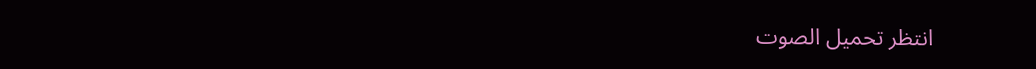انتظر تحميل الصوت